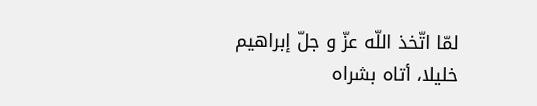لمّا اتّخذ اللّه عزّ و جلّ إبراهيم خليلا، أتاه بشراه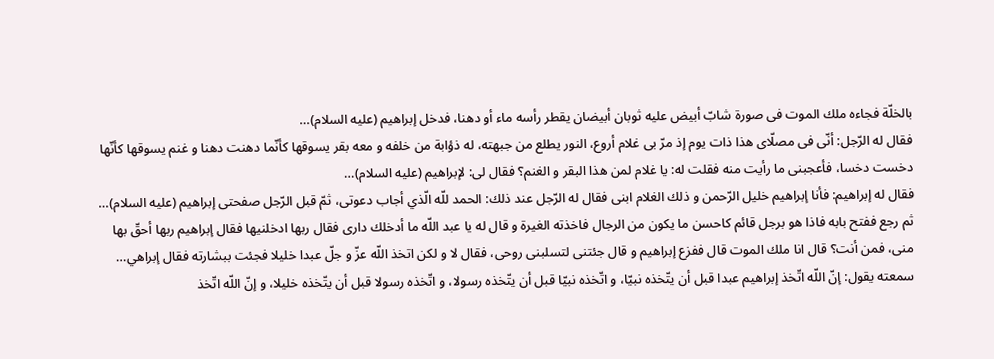بالخلّة فجاءه ملك الموت فى صورة شابّ أبيض عليه ثوبان أبيضان يقطر رأسه ماء أو دهنا، فدخل إبراهيم (عليه السلام)…
فقال له الرّجل: أنّى فى مصلّاى هذا ذات يوم إذ مرّ بى غلام أروع، النور يطلع من جبهته، له ذؤابة من خلفه و معه بقر يسوقها كأنّما دهنت دهنا و غنم يسوقها كأنّها دخست دخسا، فأعجبنى ما رأيت منه فقلت له: يا غلام لمن هذا البقر و الغنم؟ فقال لى: لإبراهيم (عليه السلام)…
فقال له إبراهيم: فأنا إبراهيم خليل الرّحمن و ذلك الغلام ابنى فقال له الرّجل عند ذلك: الحمد للّه الّذي أجاب دعوتى، ثمّ قبل الرّجل صفحتى إبراهيم (عليه السلام)…
ثم رجع ففتح بابه فاذا هو برجل قائم كاحسن ما يكون من الرجال فاخذته الغيرة و قال له يا عبد اللّه ما أدخلك دارى فقال ربها ادخلنيها فقال إبراهيم ربها أحقّ بها منى، فمن أنت؟ قال انا ملك الموت قال ففزع إبراهيم و قال جئتنى لتسلبنى روحى، فقال لا و لكن اتخذ اللّه عزّ و جلّ عبدا خليلا فجئت ببشارته فقال إبراهي…
سمعته يقول: إنّ اللّه اتّخذ إبراهيم عبدا قبل أن يتّخذه نبيّا، و اتّخذه نبيّا قبل أن يتّخذه رسولا، و اتّخذه رسولا قبل أن يتّخذه خليلا، و إنّ اللّه اتّخذ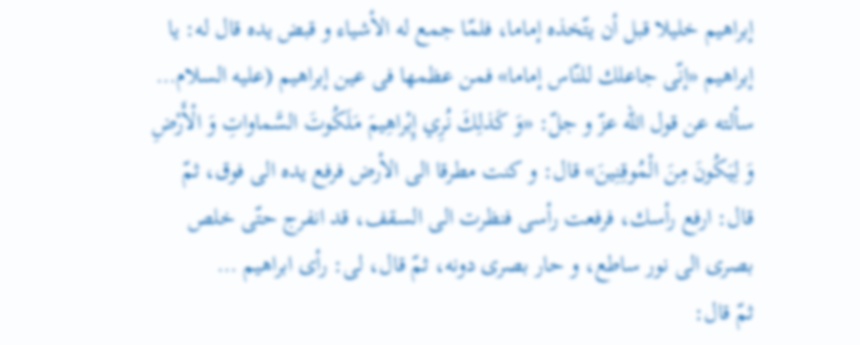إبراهيم خليلا قبل أن يتّخذه إماما، فلمّا جمع له الأشياء و قبض يده قال له: يا إبراهيم «إنّى جاعلك للنّاس إماما» فمن عظمها فى عين إبراهيم (عليه السلام…
سألته عن قول اللّه عزّ و جلّ: «وَ كَذلِكَ نُرِي إِبْراهِيمَ مَلَكُوتَ السَّماواتِ وَ الْأَرْضِ وَ لِيَكُونَ مِنَ الْمُوقِنِينَ» قال: و كنت مطرقا الى الأرض فرفع يده الى فوق، ثمّ قال: ارفع رأسك، فرفعت رأسى فنظرت الى السقف، قد انفرج حتّى خلص بصرى الى نور ساطع، و حار بصرى دونه، ثمّ قال، لى: رأى ابراهيم …
ثمّ قال: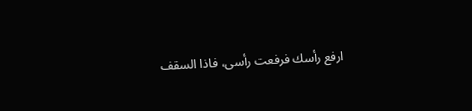ارفع رأسك فرفعت رأسى، فاذا السقف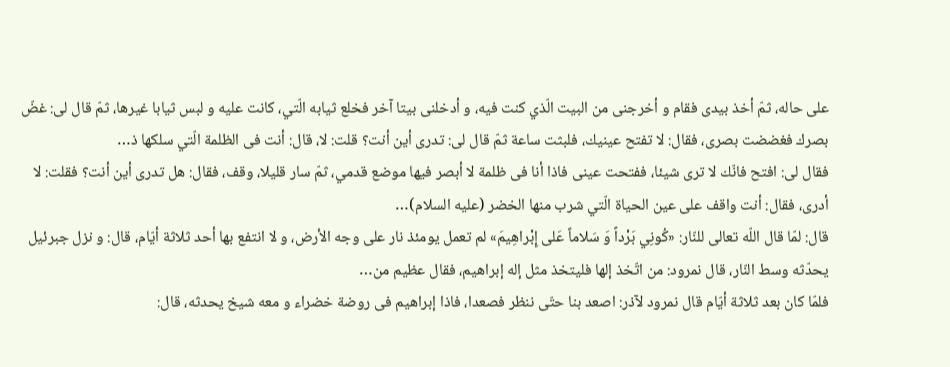على حاله، ثمّ أخذ بيدى فقام و أخرجنى من البيت الّذي كنت فيه، و أدخلنى بيتا آخر فخلع ثيابه الّتي، كانت عليه و لبس ثيابا غيرها، ثمّ قال لى: غضّ بصرك فغضضت بصرى، فقال: لا تفتح عينيك، فلبثت ساعة ثمّ قال لى: تدرى أين أنت؟ قلت: لا، قال: أنت فى الظلمة الّتي سلكها ذ…
فقال لى: افتح فانّك لا ترى شيئا، ففتحت عينى فاذا أنا فى ظلمة لا أبصر فيها موضع قدمي، ثمّ سار قليلا، وقف، فقال: هل تدرى أين أنت؟ فقلت: لا أدرى، فقال: أنت واقف على عين الحياة الّتي شرب منها الخضر (عليه السلام)…
قال: لمّا قال اللّه تعالى للنّار: «كُونِي بَرْداً وَ سَلاماً عَلى إِبْراهِيمَ» لم تعمل يومئذ نار على وجه الأرض، و لا انتفع بها أحد ثلاثة أيّام، قال: و نزل جبرئيل يحدّثه وسط النّار، قال نمرود: من اتّخذ إلها فليتخذ مثل إله إبراهيم، فقال عظيم من…
فلمّا كان بعد ثلاثة أيّام قال نمرود لآذر: اصعد بنا حتّى ننظر فصعدا، فاذا إبراهيم فى روضة خضراء و معه شيخ يحدثه، قال: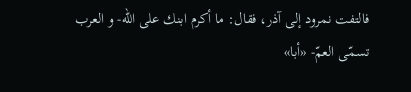فالتفت نمرود إلى آذر، فقال: ما أكرم ابنك على اللّه- و العرب تسمّى العمّ- «أبا»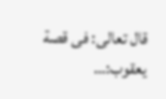قال تعالى: فى قصة يعقوب:…